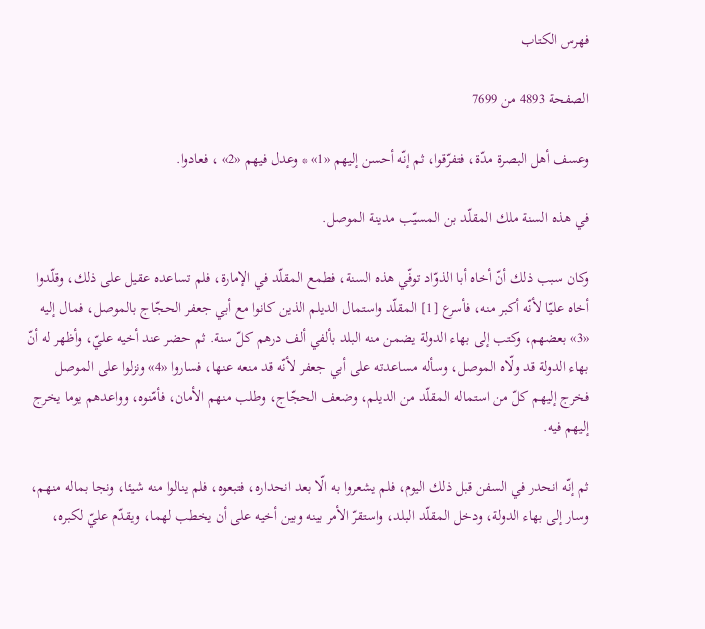فهرس الكتاب

الصفحة 4893 من 7699

وعسف أهل البصرة مدّة، فتفرّقوا، ثم إنّه أحسن إليهم «1» * وعدل فيهم «2» ، فعادوا.

في هذه السنة ملك المقلّد بن المسيّب مدينة الموصل.

وكان سبب ذلك أنّ أخاه أبا الذوّاد توفّي هذه السنة، فطمع المقلّد في الإمارة، فلم تساعده عقيل على ذلك، وقلّدوا أخاه عليّا لأنّه أكبر منه، فأسرع [1] المقلّد واستمال الديلم الذين كانوا مع أبي جعفر الحجّاج بالموصل، فمال إليه «3» بعضهم، وكتب إلى بهاء الدولة يضمن منه البلد بألفي ألف درهم كلّ سنة. ثم حضر عند أخيه عليّ، وأظهر له أنّ بهاء الدولة قد ولّاه الموصل، وسأله مساعدته على أبي جعفر لأنّه قد منعه عنها، فساروا «4» ونزلوا على الموصل فخرج إليهم كلّ من استماله المقلّد من الديلم، وضعف الحجّاج، وطلب منهم الأمان، فأمّنوه، وواعدهم يوما يخرج إليهم فيه.

ثم إنّه انحدر في السفن قبل ذلك اليوم، فلم يشعروا به الّا بعد انحداره، فتبعوه، فلم ينالوا منه شيئا، ونجا بماله منهم، وسار إلى بهاء الدولة، ودخل المقلّد البلد، واستقرّ الأمر بينه وبين أخيه على أن يخطب لهما، ويقدّم عليّ لكبره،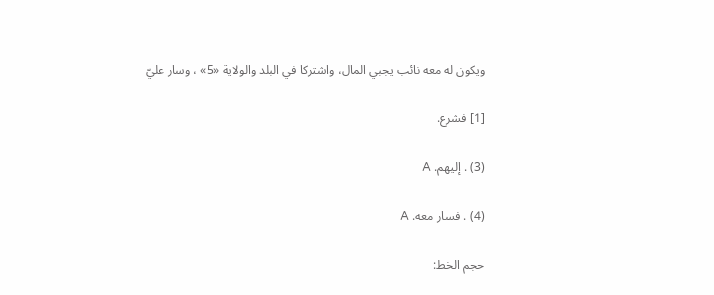ويكون له معه نائب يجبي المال، واشتركا في البلد والولاية «5» ، وسار عليّ

[1] فشرع.

(3) . إليهم. A

(4) . فسار معه. A

حجم الخط: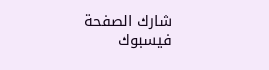شارك الصفحة
فيسبوك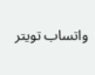واتساب تويتر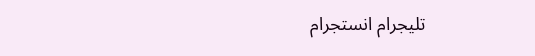تليجرام انستجرام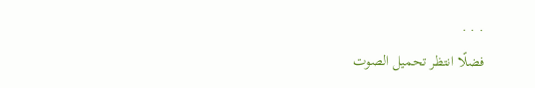. . .
فضلًا انتظر تحميل الصوت